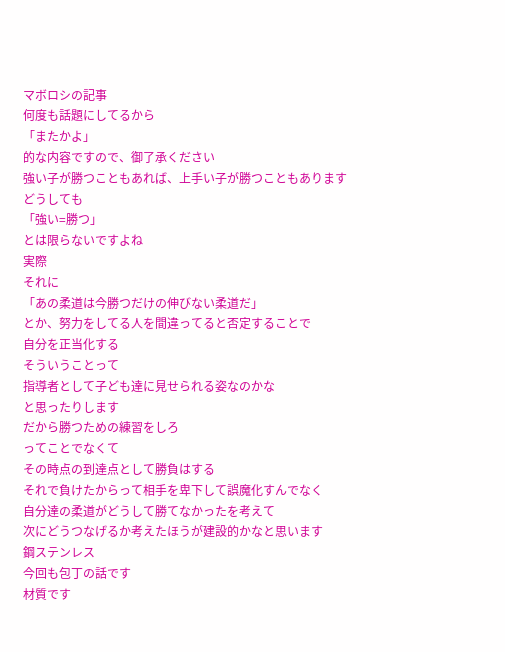マボロシの記事
何度も話題にしてるから
「またかよ」
的な内容ですので、御了承ください
強い子が勝つこともあれば、上手い子が勝つこともあります
どうしても
「強い=勝つ」
とは限らないですよね
実際
それに
「あの柔道は今勝つだけの伸びない柔道だ」
とか、努力をしてる人を間違ってると否定することで
自分を正当化する
そういうことって
指導者として子ども達に見せられる姿なのかな
と思ったりします
だから勝つための練習をしろ
ってことでなくて
その時点の到達点として勝負はする
それで負けたからって相手を卑下して誤魔化すんでなく
自分達の柔道がどうして勝てなかったを考えて
次にどうつなげるか考えたほうが建設的かなと思います
鋼ステンレス
今回も包丁の話です
材質です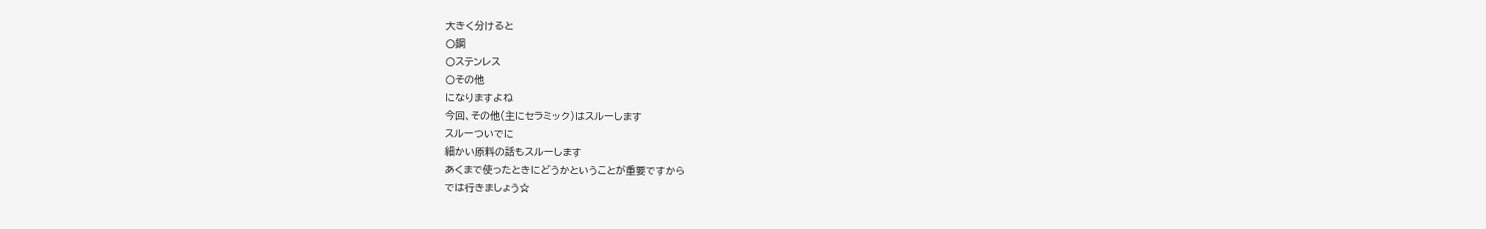大きく分けると
〇鋼
〇ステンレス
〇その他
になりますよね
今回、その他(主にセラミック)はスルーします
スルーついでに
細かい原料の話もスルーします
あくまで使ったときにどうかということが重要ですから
では行きましょう☆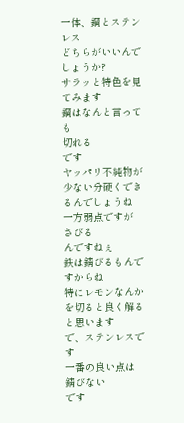一体、鋼とステンレス
どちらがいいんでしょうか?
サラッと特色を見てみます
鋼はなんと言っても
切れる
です
ヤッパリ不純物が少ない分硬くできるんでしょうね
一方弱点ですが
さびる
んですねぇ
鉄は錆びるもんですからね
特にレモンなんかを切ると良く解ると思います
で、ステンレスです
一番の良い点は
錆びない
です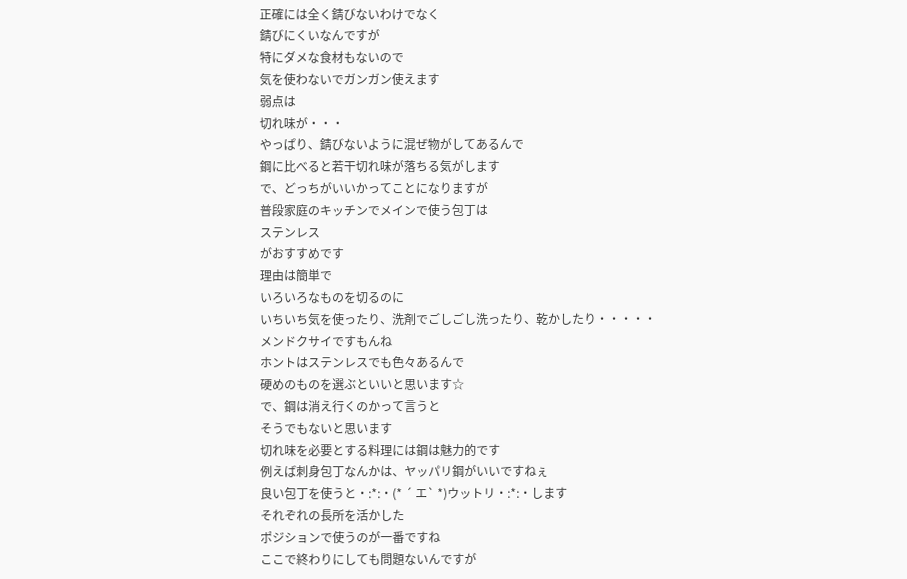正確には全く錆びないわけでなく
錆びにくいなんですが
特にダメな食材もないので
気を使わないでガンガン使えます
弱点は
切れ味が・・・
やっぱり、錆びないように混ぜ物がしてあるんで
鋼に比べると若干切れ味が落ちる気がします
で、どっちがいいかってことになりますが
普段家庭のキッチンでメインで使う包丁は
ステンレス
がおすすめです
理由は簡単で
いろいろなものを切るのに
いちいち気を使ったり、洗剤でごしごし洗ったり、乾かしたり・・・・・
メンドクサイですもんね
ホントはステンレスでも色々あるんで
硬めのものを選ぶといいと思います☆
で、鋼は消え行くのかって言うと
そうでもないと思います
切れ味を必要とする料理には鋼は魅力的です
例えば刺身包丁なんかは、ヤッパリ鋼がいいですねぇ
良い包丁を使うと・:*:・(* ´ エ` *)ウットリ・:*:・します
それぞれの長所を活かした
ポジションで使うのが一番ですね
ここで終わりにしても問題ないんですが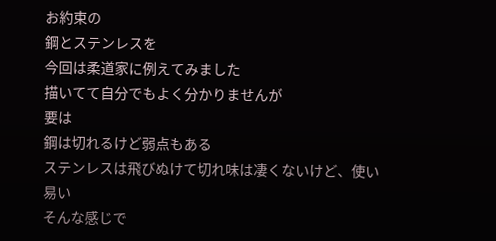お約束の
鋼とステンレスを
今回は柔道家に例えてみました
描いてて自分でもよく分かりませんが
要は
鋼は切れるけど弱点もある
ステンレスは飛びぬけて切れ味は凄くないけど、使い易い
そんな感じで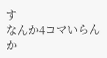す
なんか4コマいらんか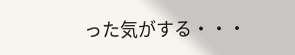った気がする・・・